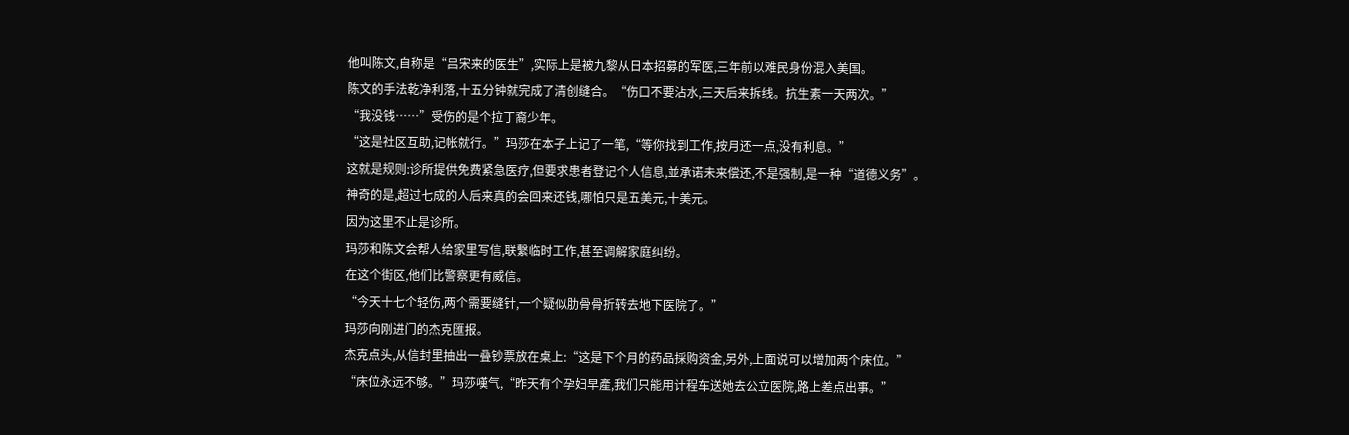他叫陈文,自称是“吕宋来的医生”,实际上是被九黎从日本招募的军医,三年前以难民身份混入美国。
陈文的手法乾净利落,十五分钟就完成了清创缝合。“伤口不要沾水,三天后来拆线。抗生素一天两次。”
“我没钱……”受伤的是个拉丁裔少年。
“这是社区互助,记帐就行。”玛莎在本子上记了一笔,“等你找到工作,按月还一点,没有利息。”
这就是规则:诊所提供免费紧急医疗,但要求患者登记个人信息,並承诺未来偿还,不是强制,是一种“道德义务”。
神奇的是,超过七成的人后来真的会回来还钱,哪怕只是五美元,十美元。
因为这里不止是诊所。
玛莎和陈文会帮人给家里写信,联繫临时工作,甚至调解家庭纠纷。
在这个街区,他们比警察更有威信。
“今天十七个轻伤,两个需要缝针,一个疑似肋骨骨折转去地下医院了。”
玛莎向刚进门的杰克匯报。
杰克点头,从信封里抽出一叠钞票放在桌上:“这是下个月的药品採购资金,另外,上面说可以增加两个床位。”
“床位永远不够。”玛莎嘆气,“昨天有个孕妇早產,我们只能用计程车送她去公立医院,路上差点出事。”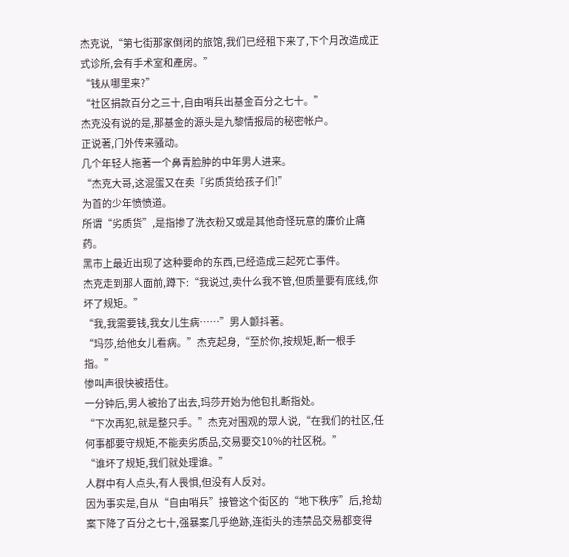杰克说,“第七街那家倒闭的旅馆,我们已经租下来了,下个月改造成正式诊所,会有手术室和產房。”
“钱从哪里来?”
“社区捐款百分之三十,自由哨兵出基金百分之七十。”
杰克没有说的是,那基金的源头是九黎情报局的秘密帐户。
正说著,门外传来骚动。
几个年轻人拖著一个鼻青脸肿的中年男人进来。
“杰克大哥,这混蛋又在卖『劣质货给孩子们!”
为首的少年愤愤道。
所谓“劣质货”,是指掺了洗衣粉又或是其他奇怪玩意的廉价止痛药。
黑市上最近出现了这种要命的东西,已经造成三起死亡事件。
杰克走到那人面前,蹲下:“我说过,卖什么我不管,但质量要有底线,你坏了规矩。”
“我,我需要钱,我女儿生病……”男人颤抖著。
“玛莎,给他女儿看病。”杰克起身,“至於你,按规矩,断一根手指。”
惨叫声很快被捂住。
一分钟后,男人被抬了出去,玛莎开始为他包扎断指处。
“下次再犯,就是整只手。”杰克对围观的眾人说,“在我们的社区,任何事都要守规矩,不能卖劣质品,交易要交10%的社区税。”
“谁坏了规矩,我们就处理谁。”
人群中有人点头,有人畏惧,但没有人反对。
因为事实是,自从“自由哨兵”接管这个街区的“地下秩序”后,抢劫案下降了百分之七十,强暴案几乎绝跡,连街头的违禁品交易都变得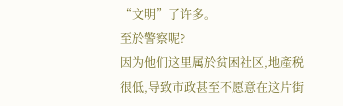“文明”了许多。
至於警察呢?
因为他们这里属於贫困社区,地產税很低,导致市政甚至不愿意在这片街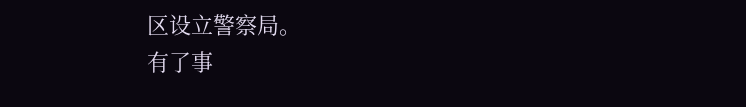区设立警察局。
有了事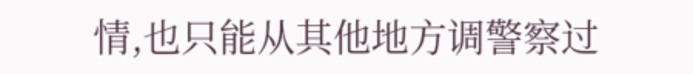情,也只能从其他地方调警察过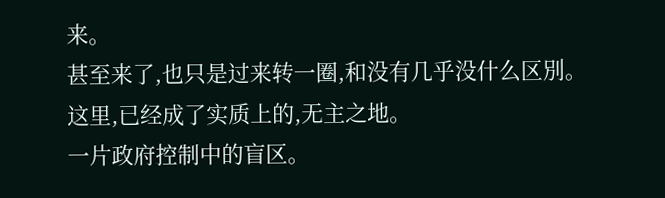来。
甚至来了,也只是过来转一圈,和没有几乎没什么区別。
这里,已经成了实质上的,无主之地。
一片政府控制中的盲区。